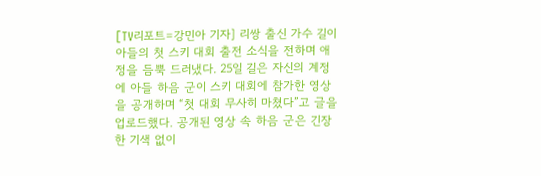[TV리포트=강민아 기자] 리쌍 출신 가수 길이 아들의 첫 스키 대회 출전 소식을 전하며 애정을 듬뿍 드러냈다. 25일 길은 자신의 계정에 아들 하음 군이 스키 대회에 참가한 영상을 공개하며 “첫 대회 무사히 마쳤다”고 글을 업로드했다. 공개된 영상 속 하음 군은 긴장한 기색 없이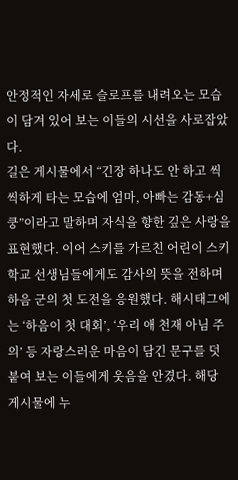안정적인 자세로 슬로프를 내려오는 모습이 담겨 있어 보는 이들의 시선을 사로잡았다.
길은 게시물에서 “긴장 하나도 안 하고 씩씩하게 타는 모습에 엄마, 아빠는 감동+심쿵”이라고 말하며 자식을 향한 깊은 사랑을 표현했다. 이어 스키를 가르친 어린이 스키 학교 선생님들에게도 감사의 뜻을 전하며 하음 군의 첫 도전을 응원했다. 해시태그에는 ‘하음이 첫 대회’, ‘우리 애 천재 아님 주의’ 등 자랑스러운 마음이 담긴 문구를 덧붙여 보는 이들에게 웃음을 안겼다. 해당 게시물에 누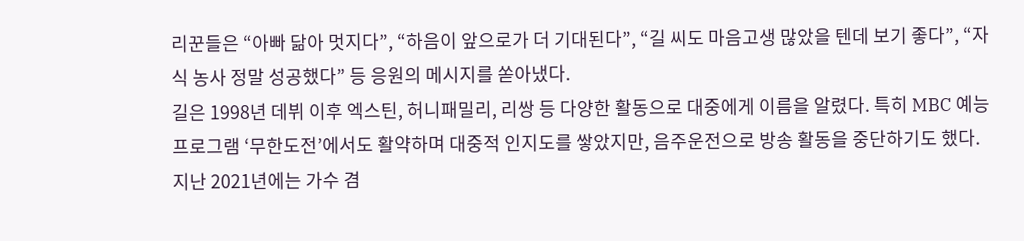리꾼들은 “아빠 닮아 멋지다”, “하음이 앞으로가 더 기대된다”, “길 씨도 마음고생 많았을 텐데 보기 좋다”, “자식 농사 정말 성공했다” 등 응원의 메시지를 쏟아냈다.
길은 1998년 데뷔 이후 엑스틴, 허니패밀리, 리쌍 등 다양한 활동으로 대중에게 이름을 알렸다. 특히 MBC 예능 프로그램 ‘무한도전’에서도 활약하며 대중적 인지도를 쌓았지만, 음주운전으로 방송 활동을 중단하기도 했다.
지난 2021년에는 가수 겸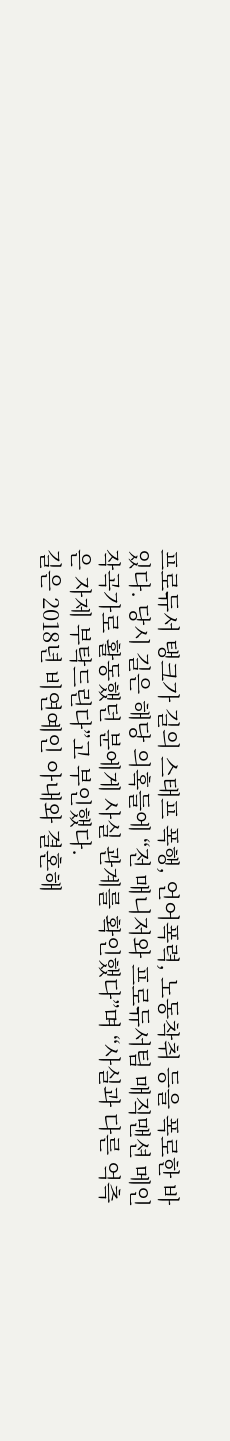프로듀서 탱크가 길의 스태프 폭행, 언어폭력, 노동착취 등을 폭로한 바 있다. 당시 길은 해당 의혹들에 “전 매니저와 프로듀서팀 매직맨션 메인 작곡가로 활동했던 분에게 사실 관계를 확인했다”며 “사실과 다른 억측은 자제 부탁드린다”고 부인했다.
길은 2018년 비연예인 아내와 결혼해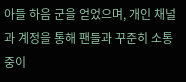아들 하음 군을 얻었으며, 개인 채널과 계정을 통해 팬들과 꾸준히 소통 중이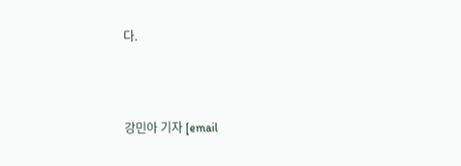다.



강민아 기자 [email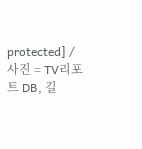protected] / 사진 = TV리포트 DB, 길